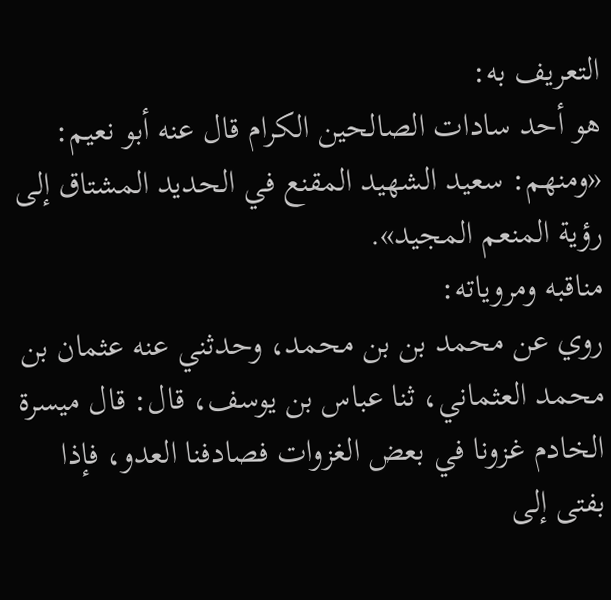التعريف به:
هو أحد سادات الصالحين الكرام قال عنه أبو نعيم: «ومنهم: سعيد الشهيد المقنع في الحديد المشتاق إلى رؤية المنعم المجيد».
مناقبه ومروياته:
روي عن محمد بن بن محمد، وحدثني عنه عثمان بن محمد العثماني، ثنا عباس بن يوسف، قال: قال ميسرة الخادم غزونا في بعض الغزوات فصادفنا العدو، فإذا بفتى إلى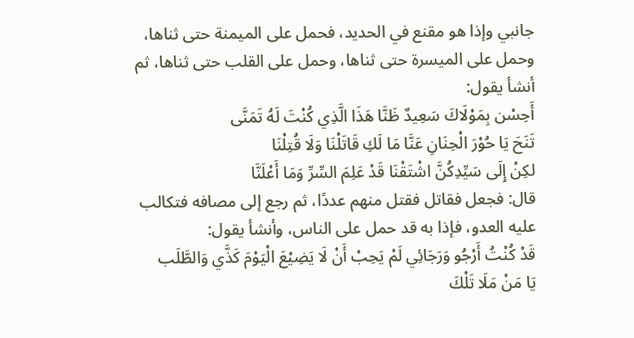جانبي وإذا هو مقنع في الحديد، فحمل على الميمنة حتى ثناها، وحمل على الميسرة حتى ثناها، وحمل على القلب حتى ثناها، ثم أنشأ يقول:
أَحِسْن بِمَوْلَاكَ سَعِيدٌ ظَنَّا هَذَا الَّذِي كُنْتَ لَهُ تَمَنَّى
تَنَحَ يَا حُوْرَ الْحِنَانِ عَنَّا مَا لَكِ قَاتَلْنَا وَلَا قُتِلْنَا
لكِنْ إِلَى سَيِّدِكُنَّ اشْتَقْنَا قَدْ عَلِمَ السِّرِّ وَمَا أَعْلَنَّا
قال: فجعل فقاتل فقتل منهم عددًا، ثم رجع إلى مصافه فتكالب عليه العدو، فإذا به قد حمل على الناس، وأنشأ يقول:
قَدْ كُنْتُ أَرْجُو وَرَجَائِي لَمْ يَحِبْ أَنْ لَا يَضِيْعَ الْيَوْمَ كَذَّي وَالطَّلَب
يَا مَنْ مَلَا تَلْكَ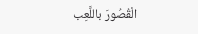الْقُصُورَ باللَّعِب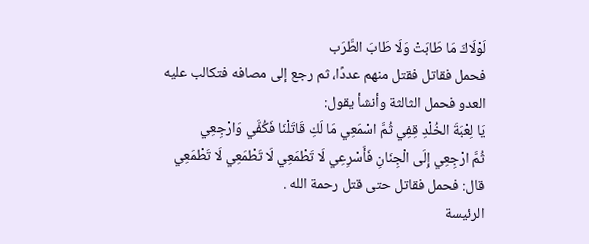لَوْلَاكَ مَا طَابَتْ وَلَا طَابَ الطَّرَب
فحمل فقاتل فقتل منهم عددًا، ثم رجع إلى مصافه فتكالب عليه العدو فحمل الثالثة وأنشأ يقول:
يَا لِعْبَةَ الخُلْدِ قِفِي ثُمَّ اسْمَعِي مَا لَكِ قَاتَلْنَا فَكُفَّي وَارْجِعِي
ثُمَّ ارْجِعِي إِلَى الْجِنَانِ فَأَسْرِعِي لَا تَطْمَعِي لَا تَطْمَعِي لَا تَطْمَعِي
قال: فحمل فقاتل حتى قتل رحمة الله .
الرئيسة